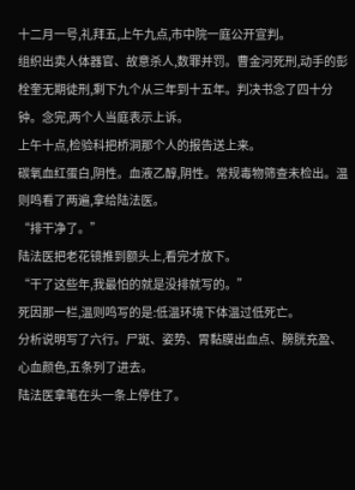十二月一号,礼拜五,上午九点,市中院一庭公开宣判。
组织出卖人体器官、故意杀人,数罪并罚。曹金河死刑,动手的彭栓奎无期徒刑,剩下九个从三年到十五年。判决书念了四十分钟。念完,两个人当庭表示上诉。
上午十点,检验科把桥洞那个人的报告送上来。
碳氧血红蛋白,阴性。血液乙醇,阴性。常规毒物筛查未检出。温则鸣看了两遍,拿给陆法医。
“排干净了。”
陆法医把老花镜推到额头上,看完才放下。
“干了这些年,我最怕的就是没排就写的。”
死因那一栏,温则鸣写的是:低温环境下体温过低死亡。
分析说明写了六行。尸斑、姿势、胃黏膜出血点、膀胱充盈、心血颜色,五条列了进去。
陆法医拿笔在头一条上停住了。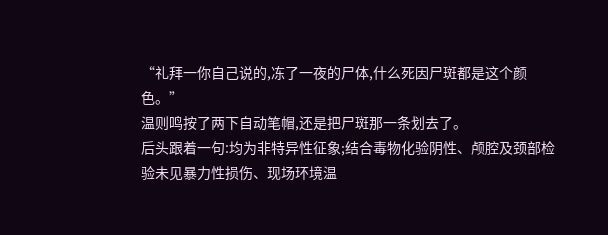“礼拜一你自己说的,冻了一夜的尸体,什么死因尸斑都是这个颜色。”
温则鸣按了两下自动笔帽,还是把尸斑那一条划去了。
后头跟着一句:均为非特异性征象;结合毒物化验阴性、颅腔及颈部检验未见暴力性损伤、现场环境温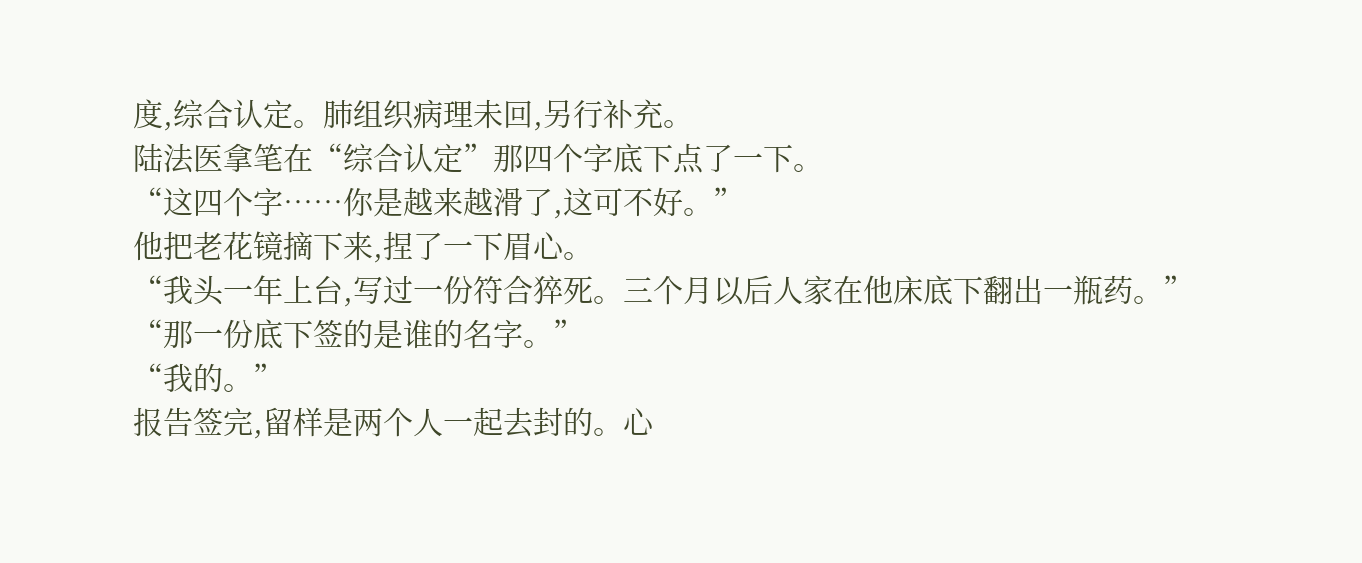度,综合认定。肺组织病理未回,另行补充。
陆法医拿笔在“综合认定”那四个字底下点了一下。
“这四个字……你是越来越滑了,这可不好。”
他把老花镜摘下来,捏了一下眉心。
“我头一年上台,写过一份符合猝死。三个月以后人家在他床底下翻出一瓶药。”
“那一份底下签的是谁的名字。”
“我的。”
报告签完,留样是两个人一起去封的。心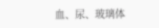血、尿、玻璃体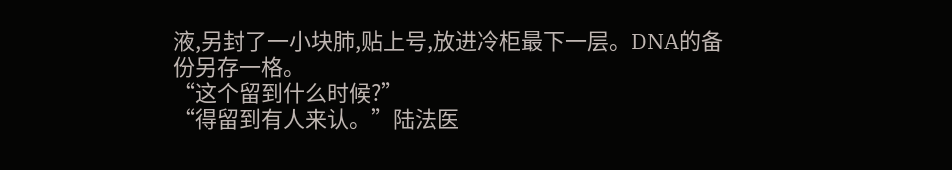液,另封了一小块肺,贴上号,放进冷柜最下一层。DNA的备份另存一格。
“这个留到什么时候?”
“得留到有人来认。”陆法医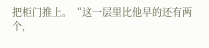把柜门推上。“这一层里比他早的还有两个,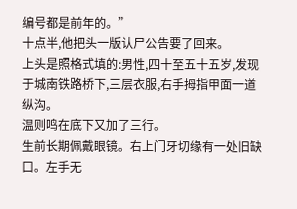编号都是前年的。”
十点半,他把头一版认尸公告要了回来。
上头是照格式填的:男性,四十至五十五岁,发现于城南铁路桥下,三层衣服,右手拇指甲面一道纵沟。
温则鸣在底下又加了三行。
生前长期佩戴眼镜。右上门牙切缘有一处旧缺口。左手无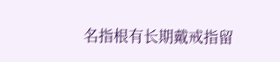名指根有长期戴戒指留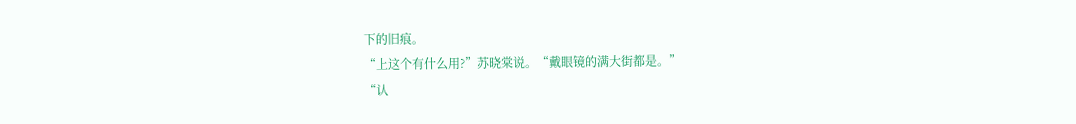下的旧痕。
“上这个有什么用?”苏晓棠说。“戴眼镜的满大街都是。”
“认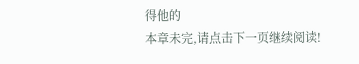得他的
本章未完,请点击下一页继续阅读!